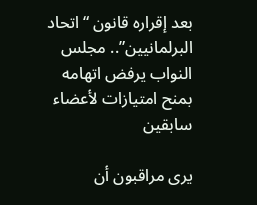بعد إقراره قانون “اتحاد البرلمانيين”.. مجلس النواب يرفض اتهامه بمنح امتيازات لأعضاء سابقين

يرى مراقبون أن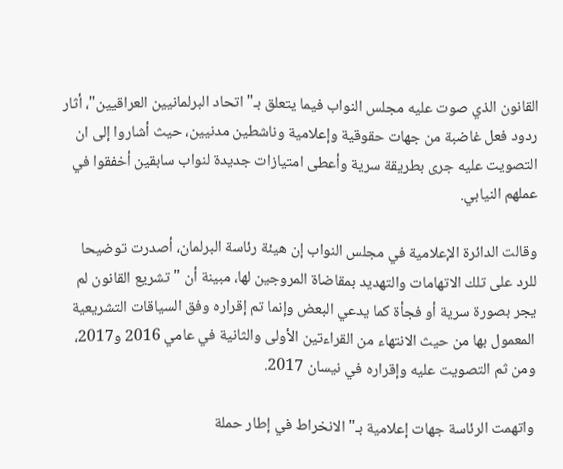القانون الذي صوت عليه مجلس النواب فيما يتعلق بـ"اتحاد البرلمانيين العراقيين"، أثار ردود فعل غاضبة من جهات حقوقية وإعلامية وناشطين مدنيين، حيث أشاروا إلى ان التصويت عليه جرى بطريقة سرية وأعطى امتيازات جديدة لنواب سابقين أخفقوا في عملهم النيابي.

وقالت الدائرة الإعلامية في مجلس النواب إن هيئة رئاسة البرلمان، أصدرت توضيحا للرد على تلك الاتهامات والتهديد بمقاضاة المروجين لها، مبينة أن "تشريع القانون لم يجر بصورة سرية أو فجأة كما يدعي البعض وإنما تم إقراره وفق السياقات التشريعية المعمول بها من حيث الانتهاء من القراءتين الأولى والثانية في عامي 2016 و2017، ومن ثم التصويت عليه وإقراره في نيسان 2017.

واتهمت الرئاسة جهات إعلامية بـ"الانخراط في إطار حملة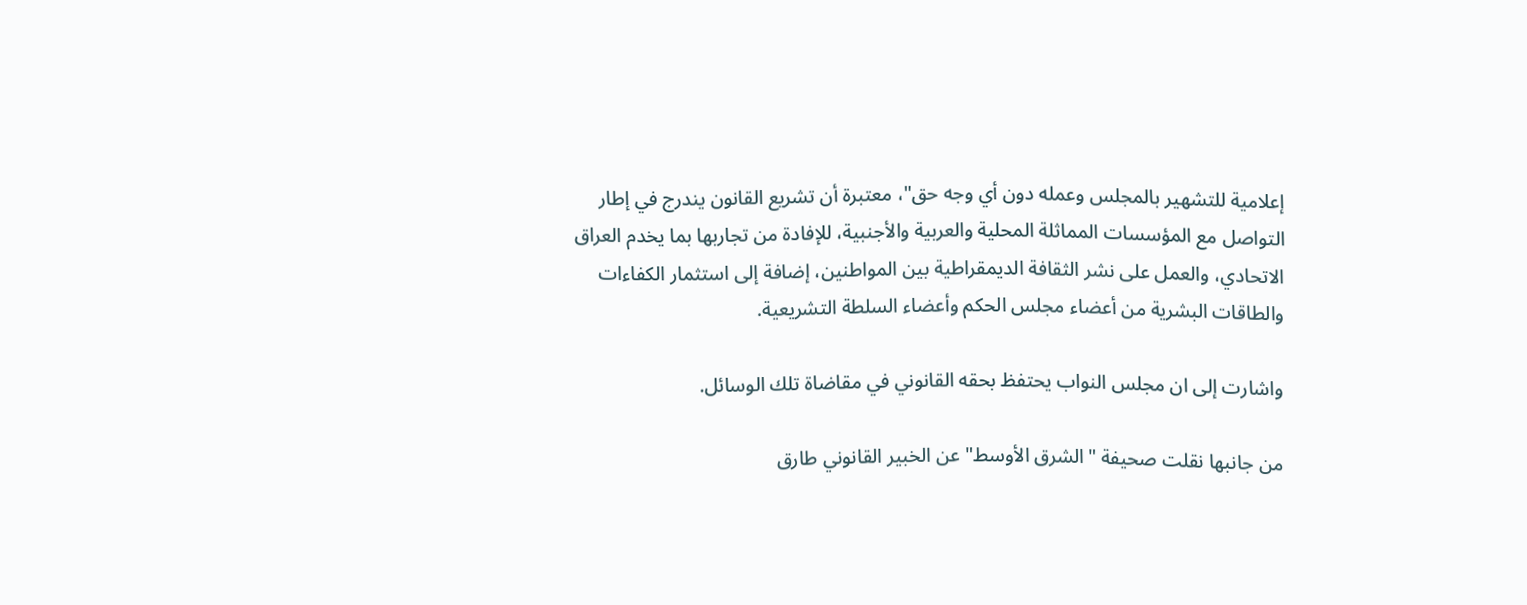إعلامية للتشهير بالمجلس وعمله دون أي وجه حق"، معتبرة أن تشريع القانون يندرج في إطار التواصل مع المؤسسات المماثلة المحلية والعربية والأجنبية، للإفادة من تجاربها بما يخدم العراق الاتحادي، والعمل على نشر الثقافة الديمقراطية بين المواطنين، إضافة إلى استثمار الكفاءات والطاقات البشرية من أعضاء مجلس الحكم وأعضاء السلطة التشريعية.

واشارت إلى ان مجلس النواب يحتفظ بحقه القانوني في مقاضاة تلك الوسائل.

من جانبها نقلت صحيفة "الشرق الأوسط" عن الخبير القانوني طارق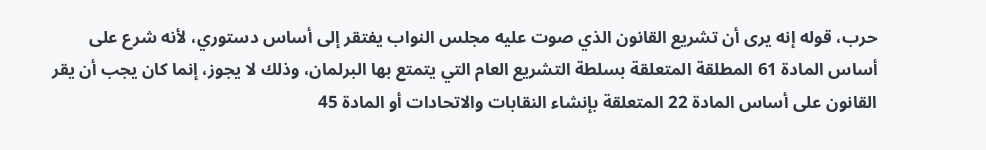حرب، قوله إنه يرى أن تشريع القانون الذي صوت عليه مجلس النواب يفتقر إلى أساس دستوري، لأنه شرع على أساس المادة 61 المطلقة المتعلقة بسلطة التشريع العام التي يتمتع بها البرلمان، وذلك لا يجوز، إنما كان يجب أن يقر القانون على أساس المادة 22 المتعلقة بإنشاء النقابات والاتحادات أو المادة 45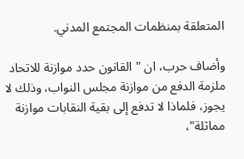المتعلقة بمنظمات المجتمع المدني.

وأضاف حرب، ان "القانون حدد موازنة للاتحاد ملزمة الدفع من موازنة مجلس النواب، وذلك لا يجوز، فلماذا لا تدفع إلى بقية النقابات موازنة مماثلة"،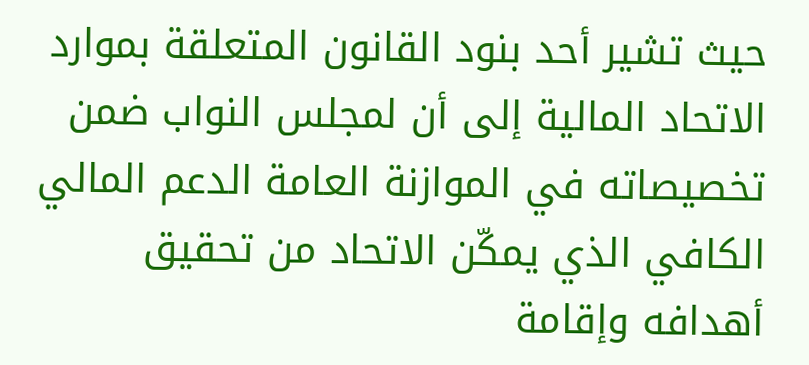حيث تشير أحد بنود القانون المتعلقة بموارد الاتحاد المالية إلى أن لمجلس النواب ضمن تخصيصاته في الموازنة العامة الدعم المالي الكافي الذي يمكّن الاتحاد من تحقيق أهدافه وإقامة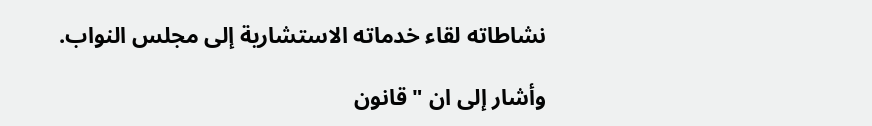نشاطاته لقاء خدماته الاستشارية إلى مجلس النواب.

وأشار إلى ان "قانون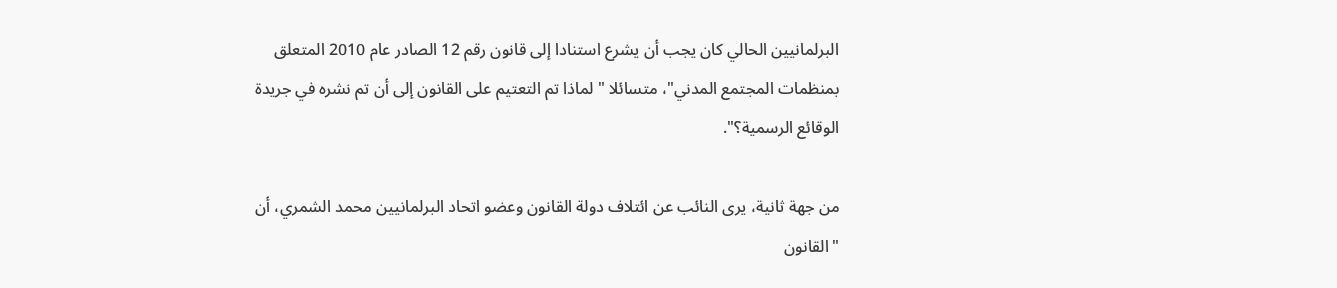البرلمانيين الحالي كان يجب أن يشرع استنادا إلى قانون رقم 12 الصادر عام 2010 المتعلق بمنظمات المجتمع المدني"، متسائلا " لماذا تم التعتيم على القانون إلى أن تم نشره في جريدة الوقائع الرسمية؟".

من جهة ثانية، يرى النائب عن ائتلاف دولة القانون وعضو اتحاد البرلمانيين محمد الشمري، أن "القانون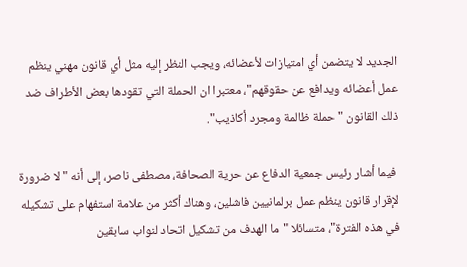الجديد لا يتضمن أي امتيازات لأعضائه، ويجب النظر إليه مثل أي قانون مهني ينظم عمل أعضائه ويدافع عن حقوقهم"، معتبرا ان الحملة التي تقودها بعض الأطراف ضد ذلك القانون "حملة ظالمة ومجرد أكاذيب".

 فيما أشار رئيس جمعية الدفاع عن حرية الصحافة، مصطفى ناصر، إلى أنه "لا ضرورة لإقرار قانون ينظم عمل برلمانيين فاشلين، وهناك أكثر من علامة استفهام على تشكيله في هذه الفترة"، متسائلا "ما الهدف من تشكيل اتحاد لنواب سابقين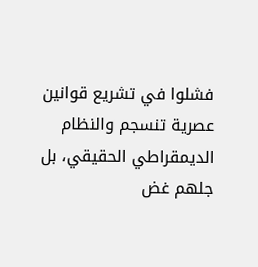فشلوا في تشريع قوانين عصرية تنسجم والنظام الديمقراطي الحقيقي، بل جلهم غض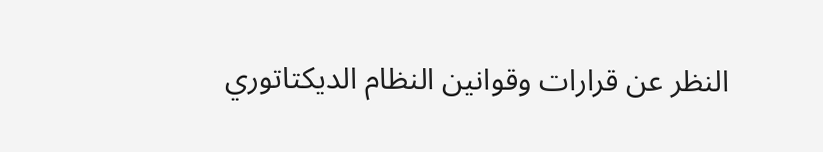النظر عن قرارات وقوانين النظام الديكتاتوري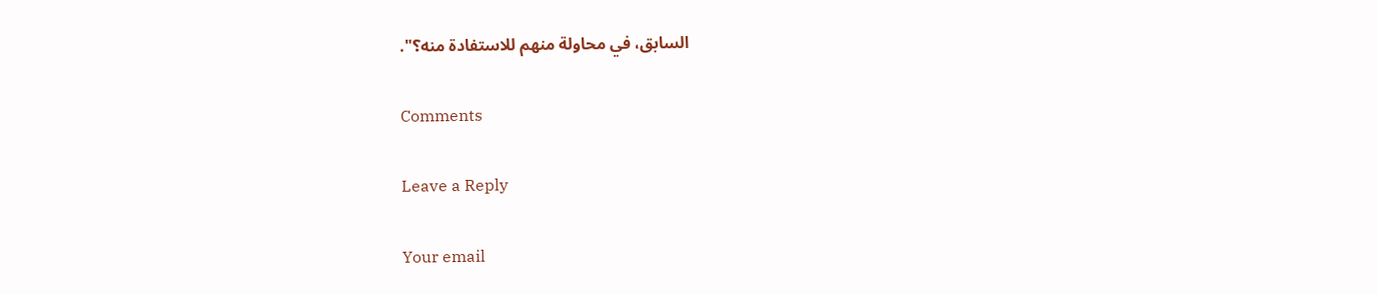السابق، في محاولة منهم للاستفادة منه؟".

Comments

Leave a Reply

Your email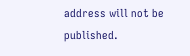address will not be published.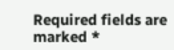Required fields are marked *